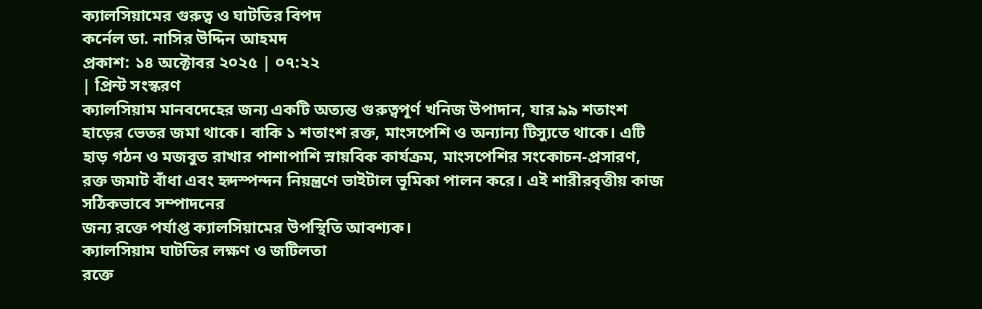ক্যালসিয়ামের গুরুত্ব ও ঘাটতির বিপদ
কর্নেল ডা. নাসির উদ্দিন আহমদ
প্রকাশ: ১৪ অক্টোবর ২০২৫ | ০৭:২২
| প্রিন্ট সংস্করণ
ক্যালসিয়াম মানবদেহের জন্য একটি অত্যন্ত গুরুত্বপূর্ণ খনিজ উপাদান, যার ৯৯ শতাংশ হাড়ের ভেতর জমা থাকে। বাকি ১ শতাংশ রক্ত, মাংসপেশি ও অন্যান্য টিস্যুতে থাকে। এটি হাড় গঠন ও মজবুত রাখার পাশাপাশি স্নায়বিক কার্যক্রম, মাংসপেশির সংকোচন-প্রসারণ, রক্ত জমাট বাঁধা এবং হৃদস্পন্দন নিয়ন্ত্রণে ভাইটাল ভূমিকা পালন করে। এই শারীরবৃত্তীয় কাজ সঠিকভাবে সম্পাদনের
জন্য রক্তে পর্যাপ্ত ক্যালসিয়ামের উপস্থিতি আবশ্যক।
ক্যালসিয়াম ঘাটতির লক্ষণ ও জটিলতা
রক্তে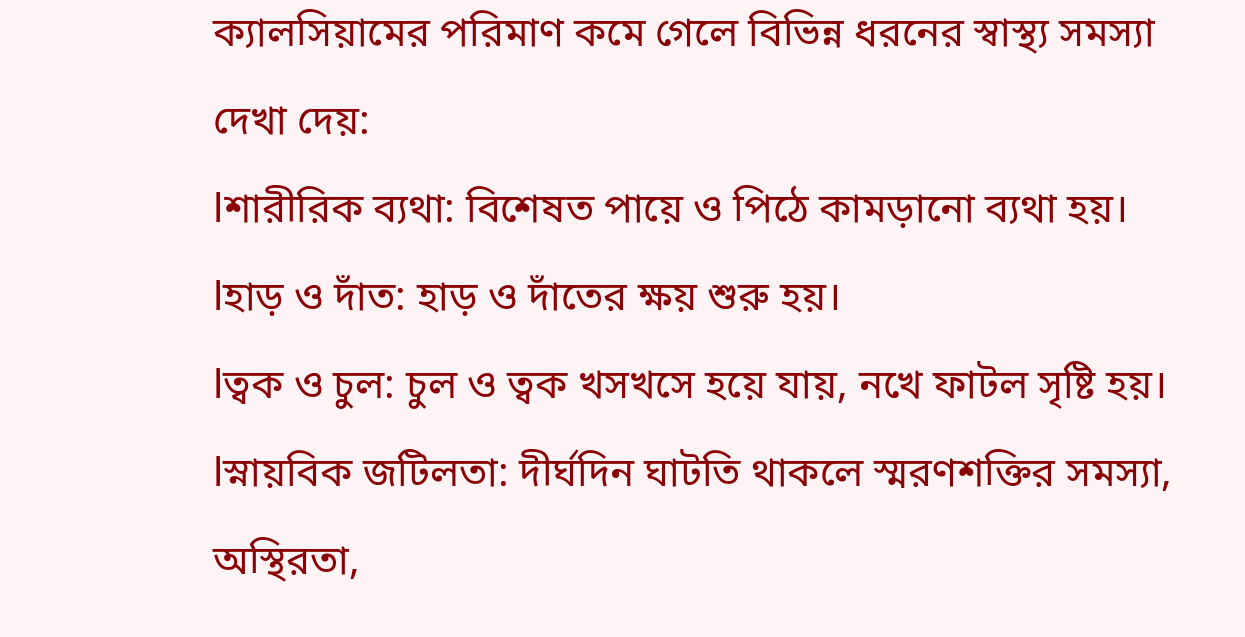ক্যালসিয়ামের পরিমাণ কমে গেলে বিভিন্ন ধরনের স্বাস্থ্য সমস্যা দেখা দেয়:
lশারীরিক ব্যথা: বিশেষত পায়ে ও পিঠে কামড়ানো ব্যথা হয়।
lহাড় ও দাঁত: হাড় ও দাঁতের ক্ষয় শুরু হয়।
lত্বক ও চুল: চুল ও ত্বক খসখসে হয়ে যায়, নখে ফাটল সৃষ্টি হয়।
lস্নায়বিক জটিলতা: দীর্ঘদিন ঘাটতি থাকলে স্মরণশক্তির সমস্যা, অস্থিরতা,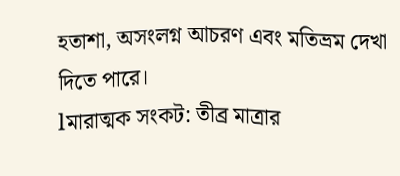হতাশা, অসংলগ্ন আচরণ এবং মতিভ্রম দেখা
দিতে পারে।
lমারাত্মক সংকট: তীব্র মাত্রার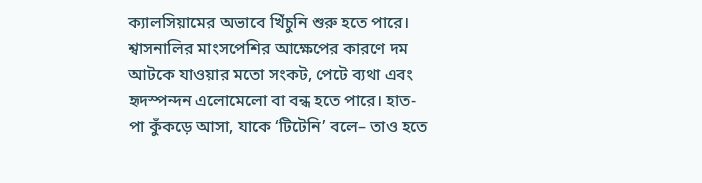ক্যালসিয়ামের অভাবে খিঁচুনি শুরু হতে পারে। শ্বাসনালির মাংসপেশির আক্ষেপের কারণে দম আটকে যাওয়ার মতো সংকট, পেটে ব্যথা এবং হৃদস্পন্দন এলোমেলো বা বন্ধ হতে পারে। হাত-পা কুঁকড়ে আসা, যাকে ‘টিটেনি’ বলে– তাও হতে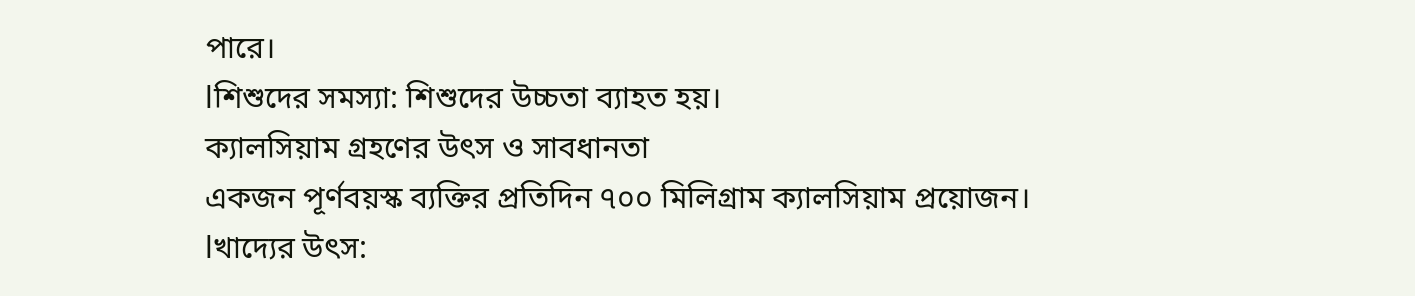পারে।
lশিশুদের সমস্যা: শিশুদের উচ্চতা ব্যাহত হয়।
ক্যালসিয়াম গ্রহণের উৎস ও সাবধানতা
একজন পূর্ণবয়স্ক ব্যক্তির প্রতিদিন ৭০০ মিলিগ্রাম ক্যালসিয়াম প্রয়োজন।
lখাদ্যের উৎস: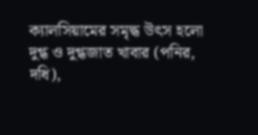ক্যালসিয়ামের সমৃদ্ধ উৎস হলো দুগ্ধ ও দুগ্ধজাত খাবার (পনির, দধি),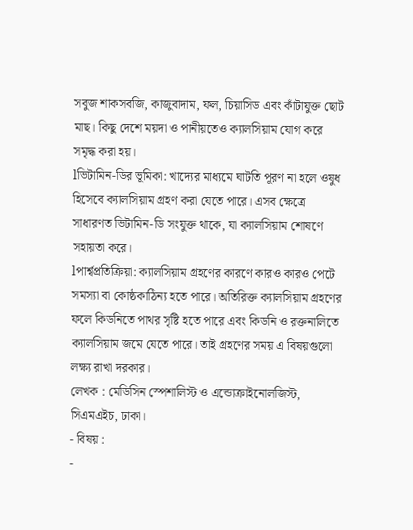সবুজ শাকসবজি, কাজুবাদাম, ফল, চিয়াসিড এবং কাঁটাযুক্ত ছোট মাছ। কিছু দেশে ময়দা ও পানীয়তেও ক্যালসিয়াম যোগ করে সমৃদ্ধ করা হয়।
lভিটামিন-ডির ভূমিকা: খাদ্যের মাধ্যমে ঘাটতি পূরণ না হলে ওষুধ হিসেবে ক্যালসিয়াম গ্রহণ করা যেতে পারে। এসব ক্ষেত্রে সাধারণত ভিটামিন-ডি সংযুক্ত থাকে, যা ক্যালসিয়াম শোষণে সহায়তা করে।
lপার্শ্বপ্রতিক্রিয়া: ক্যালসিয়াম গ্রহণের কারণে কারও কারও পেটে সমস্যা বা কোষ্ঠকাঠিন্য হতে পারে। অতিরিক্ত ক্যালসিয়াম গ্রহণের ফলে কিডনিতে পাথর সৃষ্টি হতে পারে এবং কিডনি ও রক্তনালিতে ক্যালসিয়াম জমে যেতে পারে। তাই গ্রহণের সময় এ বিষয়গুলো লক্ষ্য রাখা দরকার।
লেখক : মেডিসিন স্পেশালিস্ট ও এন্ডোক্রাইনোলজিস্ট, সিএমএইচ, ঢাকা।
- বিষয় :
-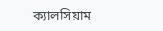ক্যালসিয়াম